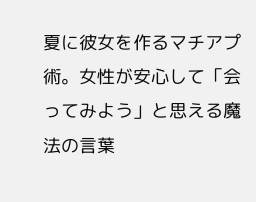夏に彼女を作るマチアプ術。女性が安心して「会ってみよう」と思える魔法の言葉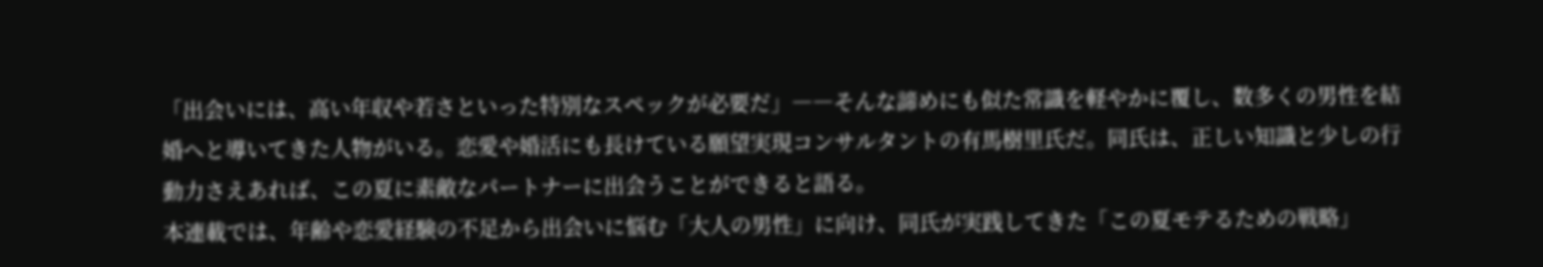「出会いには、高い年収や若さといった特別なスペックが必要だ」――そんな諦めにも似た常識を軽やかに覆し、数多くの男性を結婚へと導いてきた人物がいる。恋愛や婚活にも長けている願望実現コンサルタントの有馬樹里氏だ。同氏は、正しい知識と少しの行動力さえあれば、この夏に素敵なパートナーに出会うことができると語る。
本連載では、年齢や恋愛経験の不足から出会いに悩む「大人の男性」に向け、同氏が実践してきた「この夏モテるための戦略」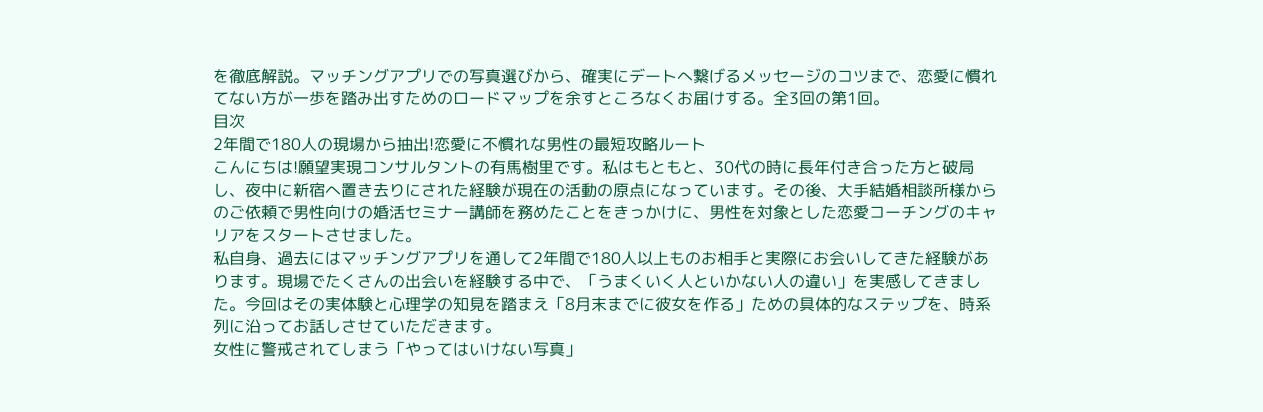を徹底解説。マッチングアプリでの写真選びから、確実にデートへ繋げるメッセージのコツまで、恋愛に慣れてない方が一歩を踏み出すためのロードマップを余すところなくお届けする。全3回の第1回。
目次
2年間で180人の現場から抽出!恋愛に不慣れな男性の最短攻略ルート
こんにちは!願望実現コンサルタントの有馬樹里です。私はもともと、30代の時に長年付き合った方と破局し、夜中に新宿へ置き去りにされた経験が現在の活動の原点になっています。その後、大手結婚相談所様からのご依頼で男性向けの婚活セミナー講師を務めたことをきっかけに、男性を対象とした恋愛コーチングのキャリアをスタートさせました。
私自身、過去にはマッチングアプリを通して2年間で180人以上ものお相手と実際にお会いしてきた経験があります。現場でたくさんの出会いを経験する中で、「うまくいく人といかない人の違い」を実感してきました。今回はその実体験と心理学の知見を踏まえ「8月末までに彼女を作る」ための具体的なステップを、時系列に沿ってお話しさせていただきます。
女性に警戒されてしまう「やってはいけない写真」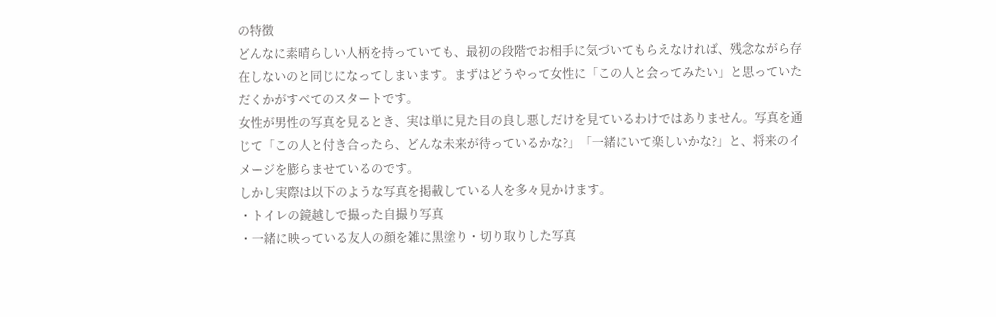の特徴
どんなに素晴らしい人柄を持っていても、最初の段階でお相手に気づいてもらえなければ、残念ながら存在しないのと同じになってしまいます。まずはどうやって女性に「この人と会ってみたい」と思っていただくかがすべてのスタートです。
女性が男性の写真を見るとき、実は単に見た目の良し悪しだけを見ているわけではありません。写真を通じて「この人と付き合ったら、どんな未来が待っているかな?」「一緒にいて楽しいかな?」と、将来のイメージを膨らませているのです。
しかし実際は以下のような写真を掲載している人を多々見かけます。
・トイレの鏡越しで撮った自撮り写真
・一緒に映っている友人の顔を雑に黒塗り・切り取りした写真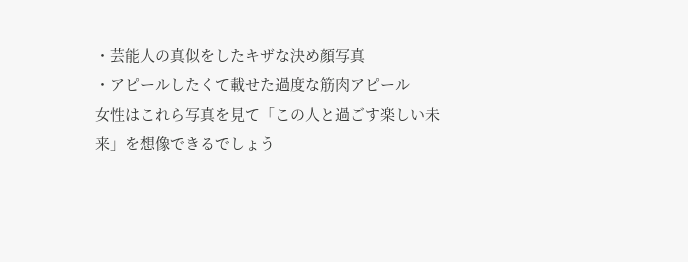・芸能人の真似をしたキザな決め顔写真
・アピールしたくて載せた過度な筋肉アピール
女性はこれら写真を見て「この人と過ごす楽しい未来」を想像できるでしょう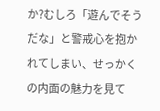か?むしろ「遊んでそうだな」と警戒心を抱かれてしまい、せっかくの内面の魅力を見て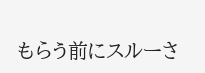もらう前にスルーさ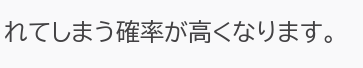れてしまう確率が高くなります。